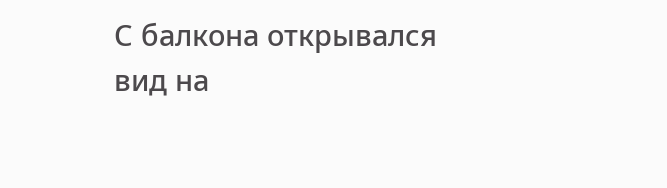С балкона открывался вид на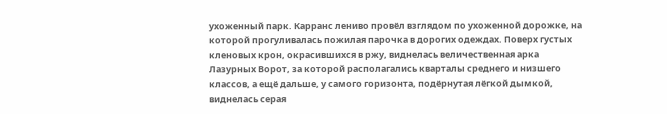ухоженный парк. Карранс лениво провёл взглядом по ухоженной дорожке, на которой прогуливалась пожилая парочка в дорогих одеждах. Поверх густых кленовых крон, окрасившихся в ржу, виднелась величественная арка Лазурных Ворот, за которой располагались кварталы среднего и низшего классов, а ещё дальше, у самого горизонта, подёрнутая лёгкой дымкой, виднелась серая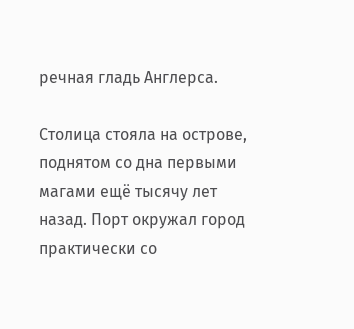речная гладь Англерса.

Столица стояла на острове, поднятом со дна первыми магами ещё тысячу лет назад. Порт окружал город практически со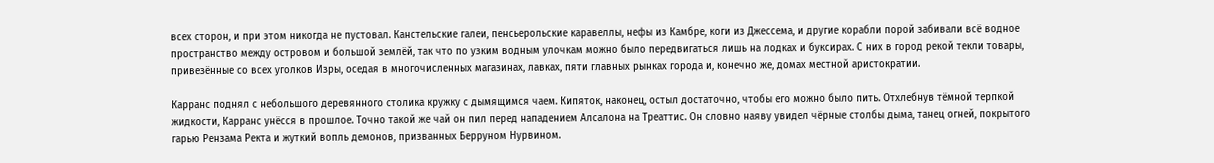всех сторон, и при этом никогда не пустовал. Канстельские галеи, пенсьерольские каравеллы, нефы из Камбре, коги из Джессема, и другие корабли порой забивали всё водное пространство между островом и большой землёй, так что по узким водным улочкам можно было передвигаться лишь на лодках и буксирах. С них в город рекой текли товары, привезённые со всех уголков Изры, оседая в многочисленных магазинах, лавках, пяти главных рынках города и, конечно же, домах местной аристократии.

Карранс поднял с небольшого деревянного столика кружку с дымящимся чаем. Кипяток, наконец, остыл достаточно, чтобы его можно было пить. Отхлебнув тёмной терпкой жидкости, Карранс унёсся в прошлое. Точно такой же чай он пил перед нападением Алсалона на Треаттис. Он словно наяву увидел чёрные столбы дыма, танец огней, покрытого гарью Рензама Ректа и жуткий вопль демонов, призванных Берруном Нурвином.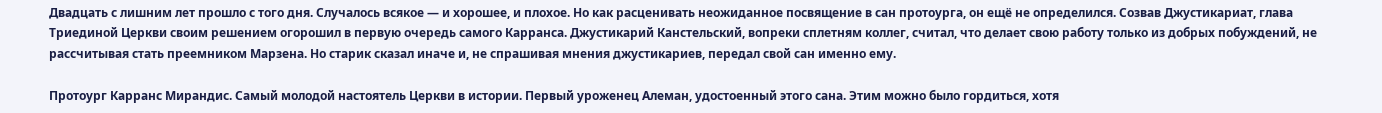Двадцать с лишним лет прошло с того дня. Случалось всякое — и хорошее, и плохое. Но как расценивать неожиданное посвящение в сан протоурга, он ещё не определился. Созвав Джустикариат, глава Триединой Церкви своим решением огорошил в первую очередь самого Карранса. Джустикарий Канстельский, вопреки сплетням коллег, считал, что делает свою работу только из добрых побуждений, не рассчитывая стать преемником Марзена. Но старик сказал иначе и, не спрашивая мнения джустикариев, передал свой сан именно ему.

Протоург Карранс Мирандис. Самый молодой настоятель Церкви в истории. Первый уроженец Алеман, удостоенный этого сана. Этим можно было гордиться, хотя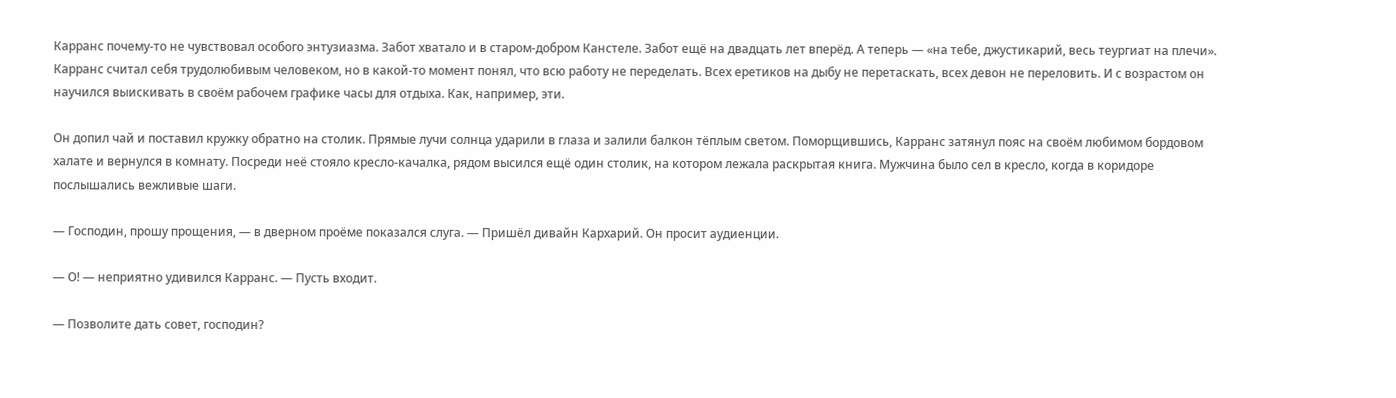Карранс почему-то не чувствовал особого энтузиазма. Забот хватало и в старом-добром Канстеле. Забот ещё на двадцать лет вперёд. А теперь — «на тебе, джустикарий, весь теургиат на плечи». Карранс считал себя трудолюбивым человеком, но в какой-то момент понял, что всю работу не переделать. Всех еретиков на дыбу не перетаскать, всех девон не переловить. И с возрастом он научился выискивать в своём рабочем графике часы для отдыха. Как, например, эти.

Он допил чай и поставил кружку обратно на столик. Прямые лучи солнца ударили в глаза и залили балкон тёплым светом. Поморщившись, Карранс затянул пояс на своём любимом бордовом халате и вернулся в комнату. Посреди неё стояло кресло-качалка, рядом высился ещё один столик, на котором лежала раскрытая книга. Мужчина было сел в кресло, когда в коридоре послышались вежливые шаги.

— Господин, прошу прощения, — в дверном проёме показался слуга. — Пришёл дивайн Кархарий. Он просит аудиенции.

— О! — неприятно удивился Карранс. — Пусть входит.

— Позволите дать совет, господин?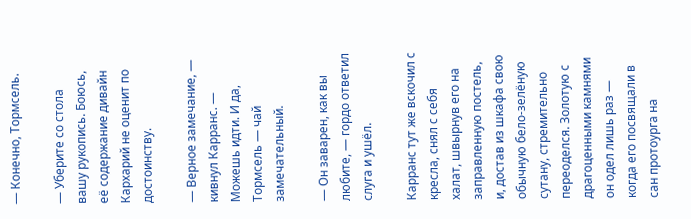— Конечно, Тормсель.

— Уберите со стола вашу рукопись. Боюсь, её содержание дивайн Кархарий не оценит по достоинству.

— Верное замечание, — кивнул Карранс. — Можешь идти. И да, Тормсель — чай замечательный.

— Он заварен, как вы любите, — гордо ответил слуга и ушёл.

Карранс тут же вскочил с кресла, снял с себя халат, швырнув его на заправленную постель, и, достав из шкафа свою обычную бело-зелёную сутану, стремительно переоделся. Золотую с драгоценными камнями он одел лишь раз — когда его посвящали в сан протоурга на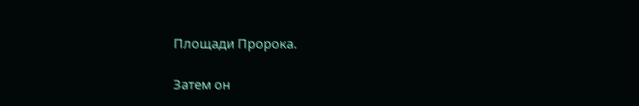Площади Пророка.

Затем он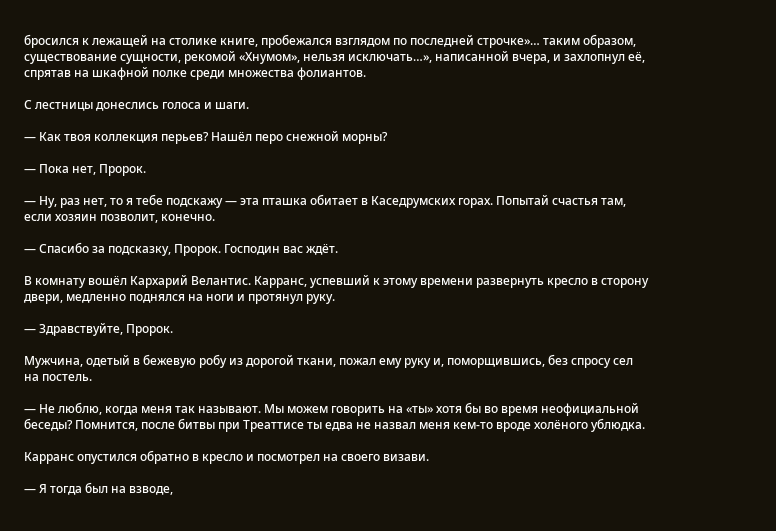бросился к лежащей на столике книге, пробежался взглядом по последней строчке»… таким образом, существование сущности, рекомой «Хнумом», нельзя исключать…», написанной вчера, и захлопнул её, спрятав на шкафной полке среди множества фолиантов.

С лестницы донеслись голоса и шаги.

— Как твоя коллекция перьев? Нашёл перо снежной морны?

— Пока нет, Пророк.

— Ну, раз нет, то я тебе подскажу — эта пташка обитает в Каседрумских горах. Попытай счастья там, если хозяин позволит, конечно.

— Спасибо за подсказку, Пророк. Господин вас ждёт.

В комнату вошёл Кархарий Велантис. Карранс, успевший к этому времени развернуть кресло в сторону двери, медленно поднялся на ноги и протянул руку.

— Здравствуйте, Пророк.

Мужчина, одетый в бежевую робу из дорогой ткани, пожал ему руку и, поморщившись, без спросу сел на постель.

— Не люблю, когда меня так называют. Мы можем говорить на «ты» хотя бы во время неофициальной беседы? Помнится, после битвы при Треаттисе ты едва не назвал меня кем-то вроде холёного ублюдка.

Карранс опустился обратно в кресло и посмотрел на своего визави.

— Я тогда был на взводе,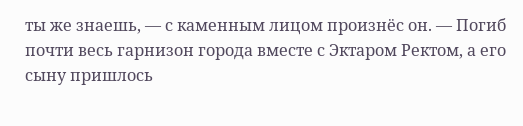ты же знаешь, — с каменным лицом произнёс он. — Погиб почти весь гарнизон города вместе с Эктаром Ректом, а его сыну пришлось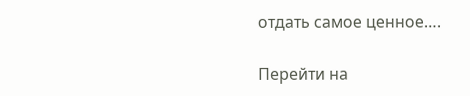отдать самое ценное….

Перейти на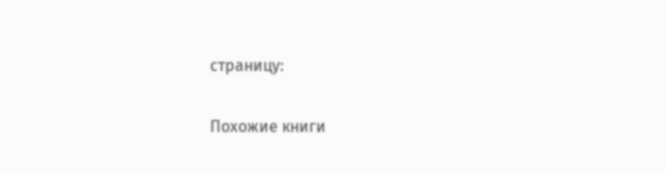страницу:

Похожие книги